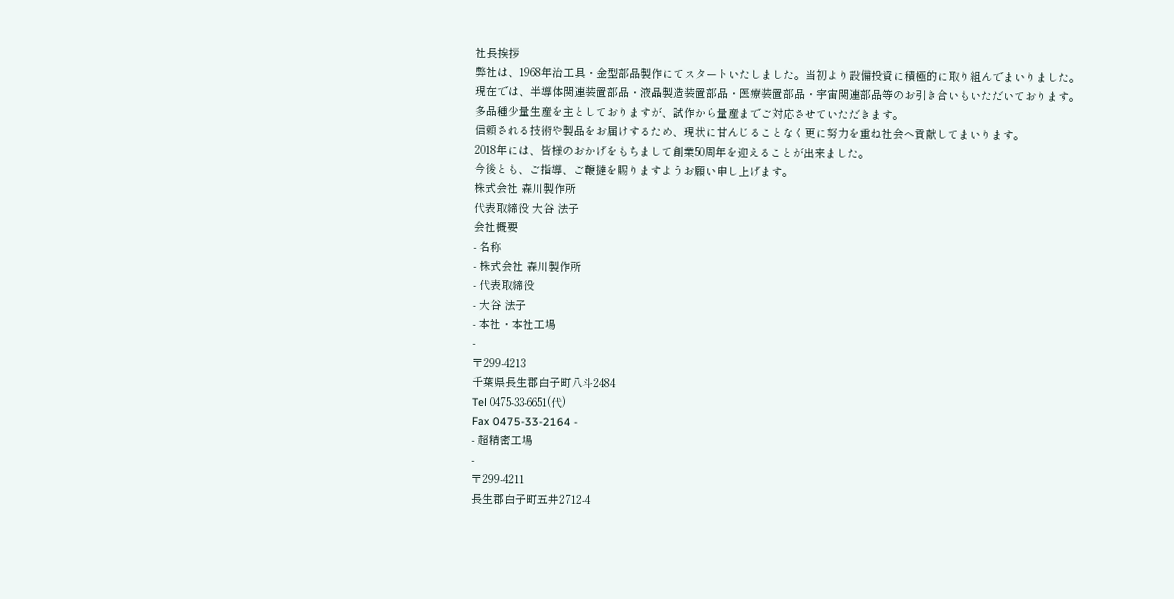社長挨拶
弊社は、1968年治工具・金型部品製作にてスタートいたしました。当初より設備投資に積極的に取り組んでまいりました。
現在では、半導体関連装置部品・液晶製造装置部品・医療装置部品・宇宙関連部品等のお引き合いもいただいております。
多品種少量生産を主としておりますが、試作から量産までご対応させていただきます。
信頼される技術や製品をお届けするため、現状に甘んじることなく更に努力を重ね社会へ貢献してまいります。
2018年には、皆様のおかげをもちまして創業50周年を迎えることが出来ました。
今後とも、ご指導、ご鞭撻を賜りますようお願い申し上げます。
株式会社 森川製作所
代表取締役 大谷 法子
会社概要
- 名称
- 株式会社 森川製作所
- 代表取締役
- 大谷 法子
- 本社・本社工場
-
〒299-4213
千葉県長生郡白子町八斗2484
Tel 0475-33-6651(代)
Fax 0475-33-2164 -
- 超精密工場
-
〒299-4211
長生郡白子町五井2712-4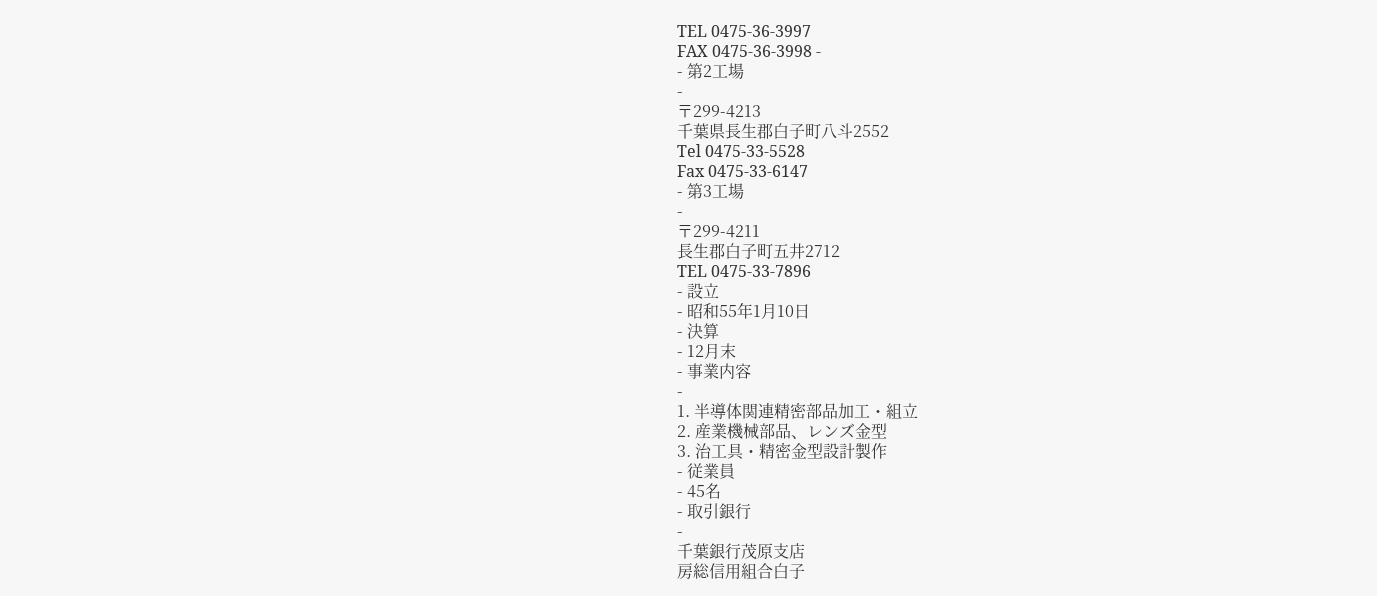TEL 0475-36-3997
FAX 0475-36-3998 -
- 第2工場
-
〒299-4213
千葉県長生郡白子町八斗2552
Tel 0475-33-5528
Fax 0475-33-6147
- 第3工場
-
〒299-4211
長生郡白子町五井2712
TEL 0475-33-7896
- 設立
- 昭和55年1月10日
- 決算
- 12月末
- 事業内容
-
1. 半導体関連精密部品加工・組立
2. 産業機械部品、レンズ金型
3. 治工具・精密金型設計製作
- 従業員
- 45名
- 取引銀行
-
千葉銀行茂原支店
房総信用組合白子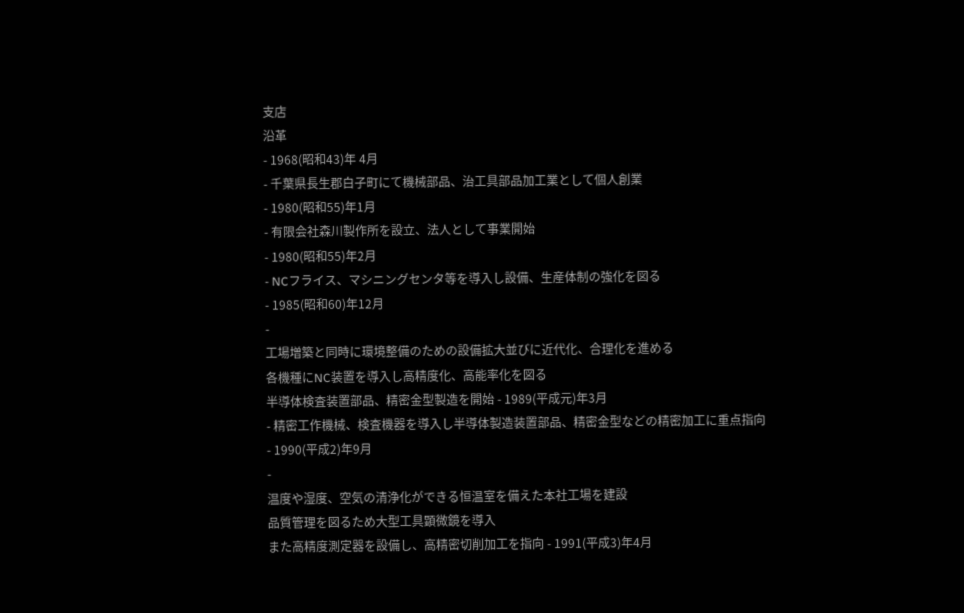支店
沿革
- 1968(昭和43)年 4月
- 千葉県長生郡白子町にて機械部品、治工具部品加工業として個人創業
- 1980(昭和55)年1月
- 有限会社森川製作所を設立、法人として事業開始
- 1980(昭和55)年2月
- NCフライス、マシニングセンタ等を導入し設備、生産体制の強化を図る
- 1985(昭和60)年12月
-
工場増築と同時に環境整備のための設備拡大並びに近代化、合理化を進める
各機種にNC装置を導入し高精度化、高能率化を図る
半導体検査装置部品、精密金型製造を開始 - 1989(平成元)年3月
- 精密工作機械、検査機器を導入し半導体製造装置部品、精密金型などの精密加工に重点指向
- 1990(平成2)年9月
-
温度や湿度、空気の清浄化ができる恒温室を備えた本社工場を建設
品質管理を図るため大型工具顕微鏡を導入
また高精度測定器を設備し、高精密切削加工を指向 - 1991(平成3)年4月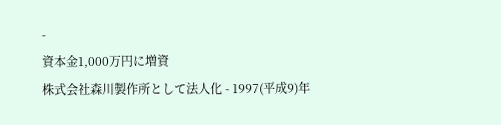-
資本金1,000万円に増資
株式会社森川製作所として法人化 - 1997(平成9)年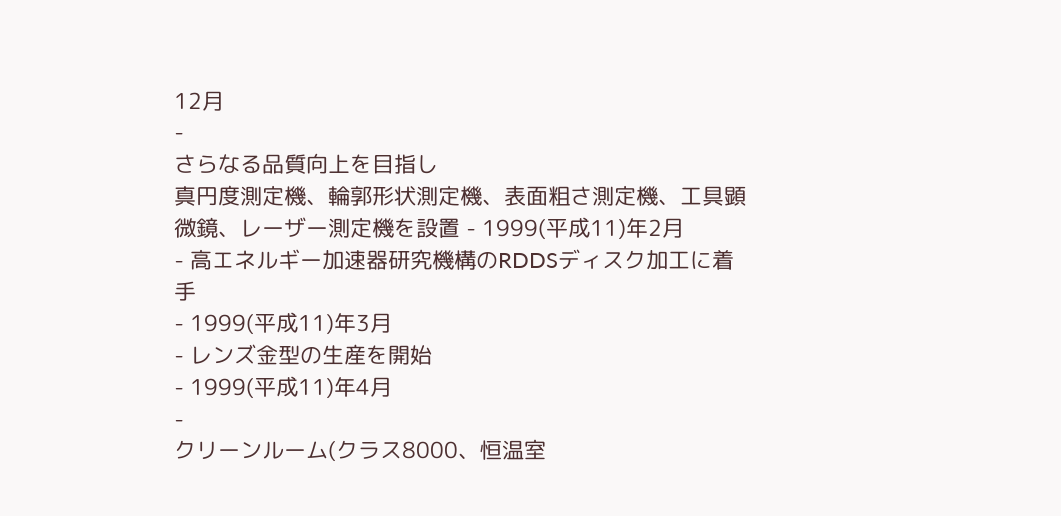12月
-
さらなる品質向上を目指し
真円度測定機、輪郭形状測定機、表面粗さ測定機、工具顕微鏡、レーザー測定機を設置 - 1999(平成11)年2月
- 高エネルギー加速器研究機構のRDDSディスク加工に着手
- 1999(平成11)年3月
- レンズ金型の生産を開始
- 1999(平成11)年4月
-
クリーンルーム(クラス8000、恒温室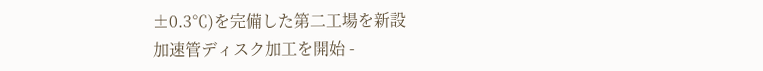±0.3℃)を完備した第二工場を新設
加速管ディスク加工を開始 -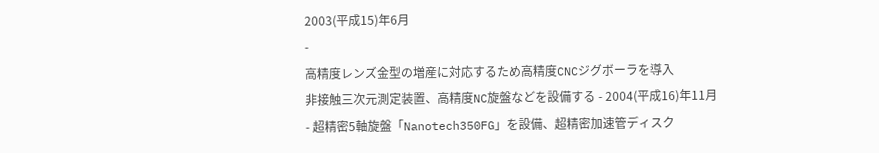2003(平成15)年6月
-
高精度レンズ金型の増産に対応するため高精度CNCジグボーラを導入
非接触三次元測定装置、高精度NC旋盤などを設備する - 2004(平成16)年11月
- 超精密5軸旋盤「Nanotech350FG」を設備、超精密加速管ディスク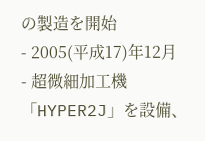の製造を開始
- 2005(平成17)年12月
- 超微細加工機「HYPER2J」を設備、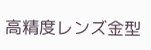高精度レンズ金型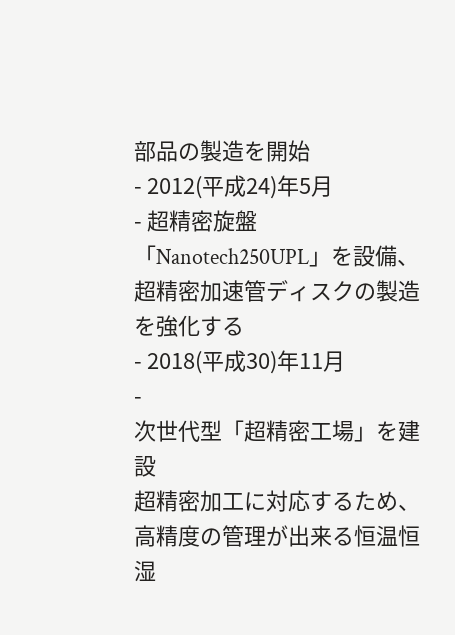部品の製造を開始
- 2012(平成24)年5月
- 超精密旋盤「Nanotech250UPL」を設備、超精密加速管ディスクの製造を強化する
- 2018(平成30)年11月
-
次世代型「超精密工場」を建設
超精密加工に対応するため、高精度の管理が出来る恒温恒湿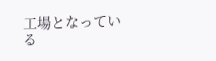工場となっている